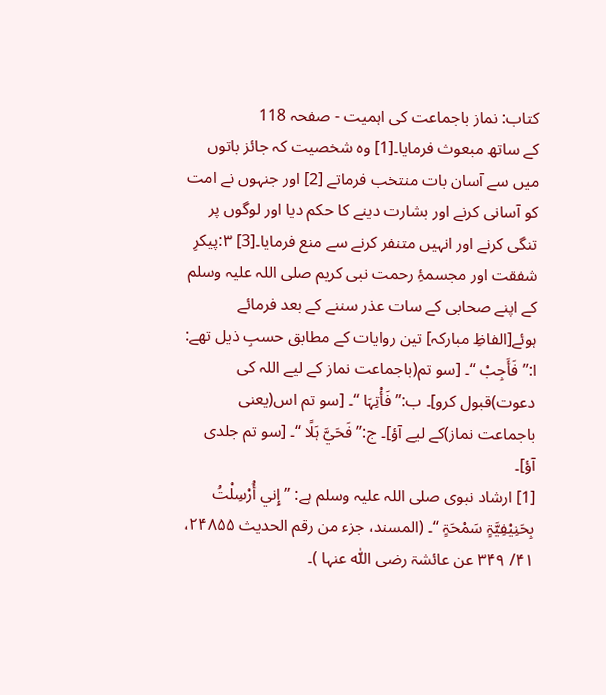کتاب: نماز باجماعت کی اہمیت - صفحہ 118
کے ساتھ مبعوث فرمایا۔[1] وہ شخصیت کہ جائز باتوں میں سے آسان بات منتخب فرماتے [2] اور جنہوں نے امت کو آسانی کرنے اور بشارت دینے کا حکم دیا اور لوگوں پر تنگی کرنے اور انہیں متنفر کرنے سے منع فرمایا۔[3] ۳:پیکرِ شفقت اور مجسمۂِ رحمت نبی کریم صلی اللہ علیہ وسلم کے اپنے صحابی کے سات عذر سننے کے بعد فرمائے ہوئے[الفاظِ مبارکہ] تین روایات کے مطابق حسبِ ذیل تھے: ا:’’ فَأَجِبْ ‘‘۔ [سو تم(باجماعت نماز کے لیے اللہ کی دعوت)قبول کرو]۔ ب:’’ فَأْتِہَا ‘‘۔ [سو تم اس(یعنی باجماعت نماز)کے لیے آؤ]۔ ج:’’ فَحَيَّ ہَلًا ‘‘۔ [سو تم جلدی آؤ]۔
[1] ارشاد نبوی صلی اللہ علیہ وسلم ہے: ’’ إِني أُرْسِلْتُ بِحَنِیْفِیَّۃٍ سَمْحَۃٍ ‘‘۔ (المسند، جزء من رقم الحدیث ۲۴۸۵۵، ۴۱/ ۳۴۹ عن عائشۃ رضی اللّٰه عنہا )۔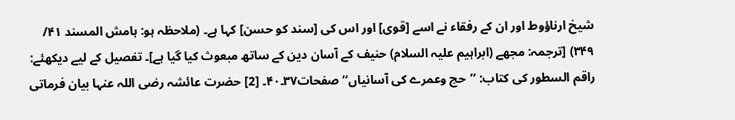شیخ ارناؤوط اور ان کے رفقاء نے اسے [قوی] اور اس کی [سند کو حسن] کہا ہے۔ (ملاحظہ ہو: ہامش المسند ۴۱/ ۳۴۹) [ترجمہ: مجھے (ابراہیم علیہ السلام) حنیف کے آسان دین کے ساتھ مبعوث کیا گیا ہے]۔ تفصیل کے لیے دیکھئے: راقم السطور کی کتاب: ’’حج وعمرے کی آسانیاں‘‘ صفحات۳۷۔۴۰۔ [2] حضرت عائشہ رضی اللہ عنہا بیان فرماتی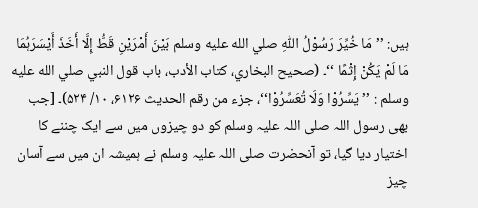ہیں: ’’مَا خُیِّرَ رَسُوْلُ اللّٰہِ صلي الله عليه وسلم بَیْنَ أَمْرَیْنِ قَطُّ إِلَّا أَخَذَ أَیْسَرَہُمَا مَا لَمْ یَکُنْ إِثْمًا ‘‘۔ (صحیح البخاري، کتاب الأدب، باب قول النبي صلي الله عليه وسلم : ’’ یَسِّرُوْا وَلَا تُعَسِّرُوْا‘‘، جزء من رقم الحدیث ۶۱۲۶، ۱۰/ ۵۲۴)۔ [جب بھی رسول اللہ صلی اللہ علیہ وسلم کو دو چیزوں میں سے ایک چننے کا اختیار دیا گیا، تو آنحضرت صلی اللہ علیہ وسلم نے ہمیشہ ان میں سے آسان چیز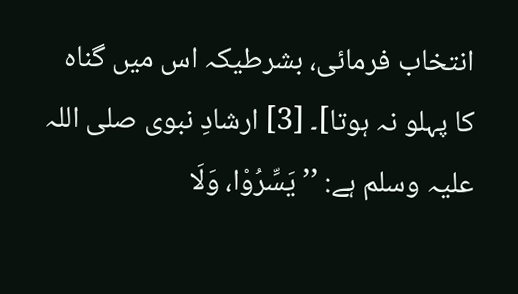انتخاب فرمائی، بشرطیکہ اس میں گناہ کا پہلو نہ ہوتا]۔ [3] ارشادِ نبوی صلی اللہ علیہ وسلم ہے: ’’ یَسِّرُوْا، وَلَا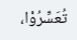تُعَسِّرُوْا،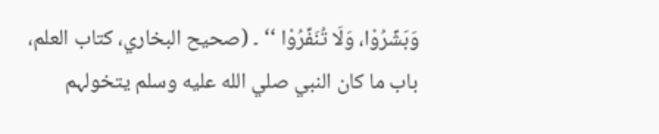وَبَشِّرُوْا، وَلَا تُنَفِّرُوْا ‘‘ ۔ (صحیح البخاري، کتاب العلم، باب ما کان النبي صلي الله عليه وسلم یتخولہم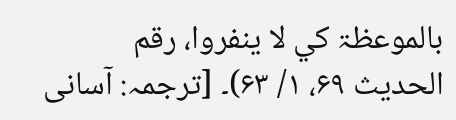بالموعظۃ کي لا ینفروا، رقم الحدیث ۶۹، ۱/ ۶۳)۔ [ترجمہ: آسانی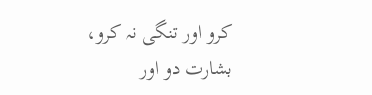کرو اور تنگی نہ کرو، بشارت دو اور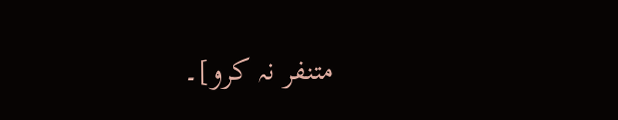متنفر نہ کرو]۔